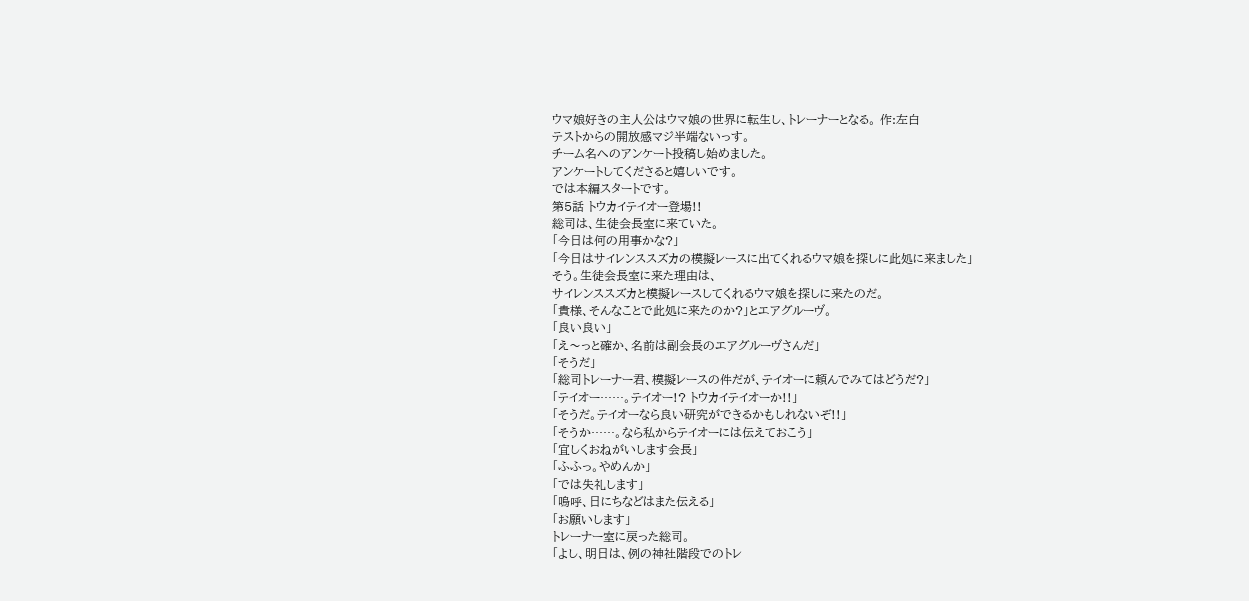ウマ娘好きの主人公はウマ娘の世界に転生し、トレーナーとなる。 作:左白
テストからの開放感マジ半端ないっす。
チーム名へのアンケート投稿し始めました。
アンケートしてくださると嬉しいです。
では本編スタートです。
第5話 トウカイテイオー登場!!
総司は、生徒会長室に来ていた。
「今日は何の用事かな?」
「今日はサイレンススズカの模擬レースに出てくれるウマ娘を探しに此処に来ました」
そう。生徒会長室に来た理由は、
サイレンススズカと模擬レースしてくれるウマ娘を探しに来たのだ。
「貴様、そんなことで此処に来たのか?」とエアグルーヴ。
「良い良い」
「え〜っと確か、名前は副会長のエアグルーヴさんだ」
「そうだ」
「総司トレーナー君、模擬レースの件だが、テイオーに頼んでみてはどうだ?」
「テイオー……。テイオー!? トウカイテイオーか!!」
「そうだ。テイオーなら良い研究ができるかもしれないぞ!!」
「そうか……。なら私からテイオーには伝えておこう」
「宜しくおねがいします会長」
「ふふっ。やめんか」
「では失礼します」
「嗚呼、日にちなどはまた伝える」
「お願いします」
トレーナー室に戻った総司。
「よし、明日は、例の神社階段でのトレ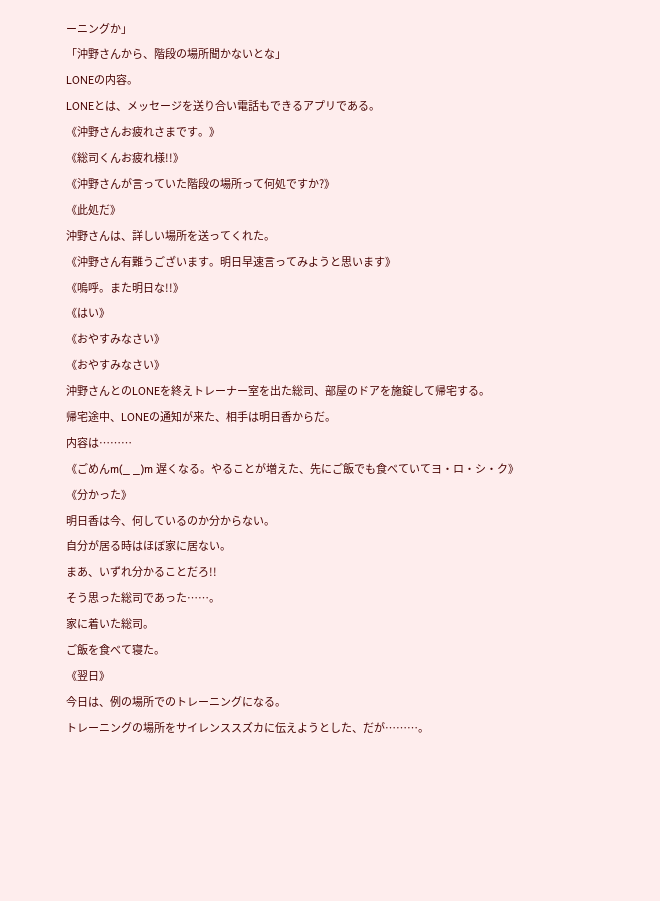ーニングか」
「沖野さんから、階段の場所聞かないとな」
LONEの内容。
LONEとは、メッセージを送り合い電話もできるアプリである。
《沖野さんお疲れさまです。》
《総司くんお疲れ様!!》
《沖野さんが言っていた階段の場所って何処ですか?》
《此処だ》
沖野さんは、詳しい場所を送ってくれた。
《沖野さん有難うございます。明日早速言ってみようと思います》
《嗚呼。また明日な!!》
《はい》
《おやすみなさい》
《おやすみなさい》
沖野さんとのLONEを終えトレーナー室を出た総司、部屋のドアを施錠して帰宅する。
帰宅途中、LONEの通知が来た、相手は明日香からだ。
内容は………
《ごめんm(_ _)m 遅くなる。やることが増えた、先にご飯でも食べていてヨ・ロ・シ・ク》
《分かった》
明日香は今、何しているのか分からない。
自分が居る時はほぼ家に居ない。
まあ、いずれ分かることだろ!!
そう思った総司であった……。
家に着いた総司。
ご飯を食べて寝た。
《翌日》
今日は、例の場所でのトレーニングになる。
トレーニングの場所をサイレンススズカに伝えようとした、だが………。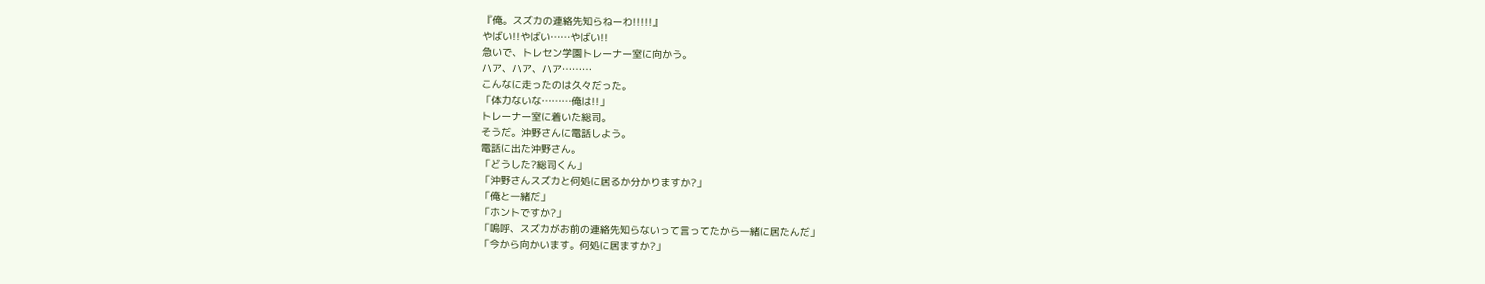『俺。スズカの連絡先知らねーわ!!!!!』
やばい!!やばい……やばい!!
急いで、トレセン学園トレーナー室に向かう。
ハア、ハア、ハア………
こんなに走ったのは久々だった。
「体力ないな………俺は!!」
トレーナー室に着いた総司。
そうだ。沖野さんに電話しよう。
電話に出た沖野さん。
「どうした?総司くん」
「沖野さんスズカと何処に居るか分かりますか?」
「俺と一緒だ」
「ホントですか?」
「嗚呼、スズカがお前の連絡先知らないって言ってたから一緒に居たんだ」
「今から向かいます。何処に居ますか?」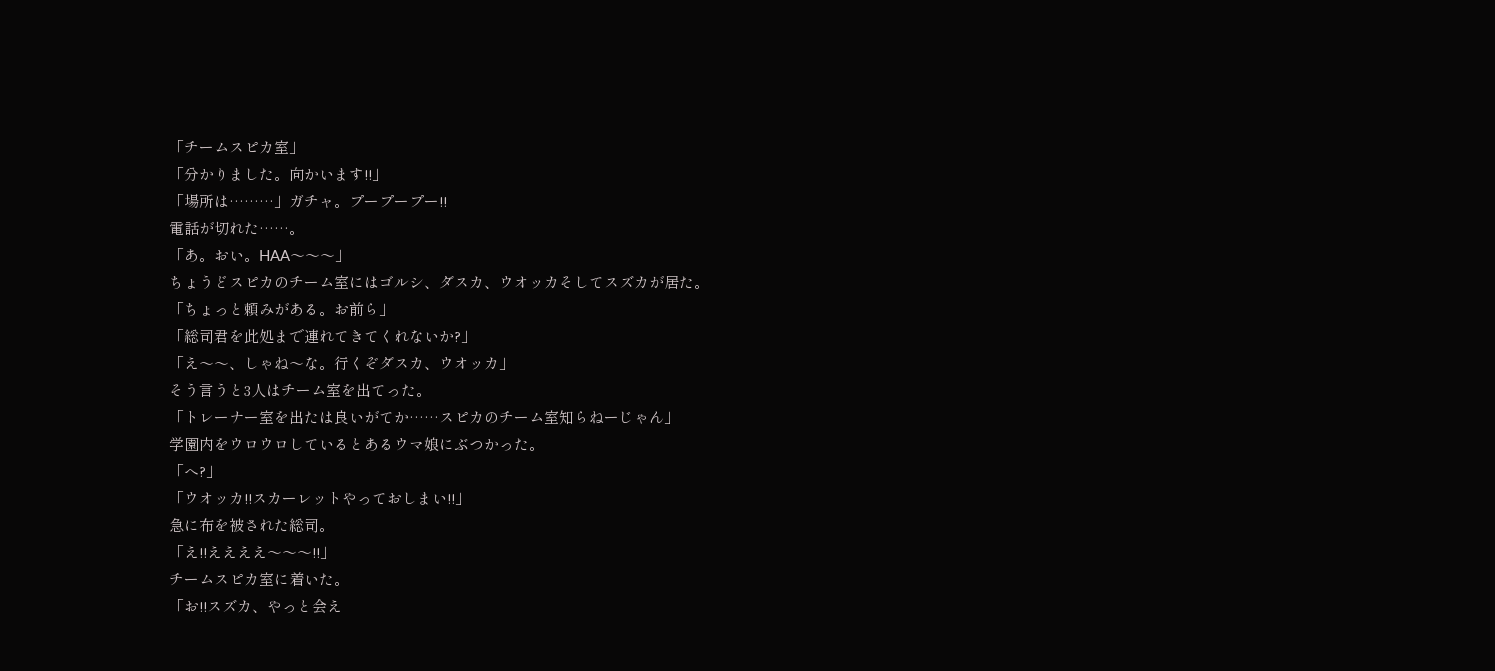「チームスピカ室」
「分かりました。向かいます!!」
「場所は………」ガチャ。プープープー!!
電話が切れた……。
「あ。おい。HAA〜〜〜」
ちょうどスピカのチーム室にはゴルシ、ダスカ、ウオッカそしてスズカが居た。
「ちょっと頼みがある。お前ら」
「総司君を此処まで連れてきてくれないか?」
「え〜〜、しゃね〜な。行くぞダスカ、ウオッカ」
そう言うと3人はチーム室を出てった。
「トレーナー室を出たは良いがてか……スピカのチーム室知らねーじゃん」
学園内をウロウロしているとあるウマ娘にぶつかった。
「へ?」
「ウオッカ!!スカーレットやっておしまい!!」
急に布を被された総司。
「え!!ええええ〜〜〜!!」
チームスピカ室に着いた。
「お!!スズカ、やっと会え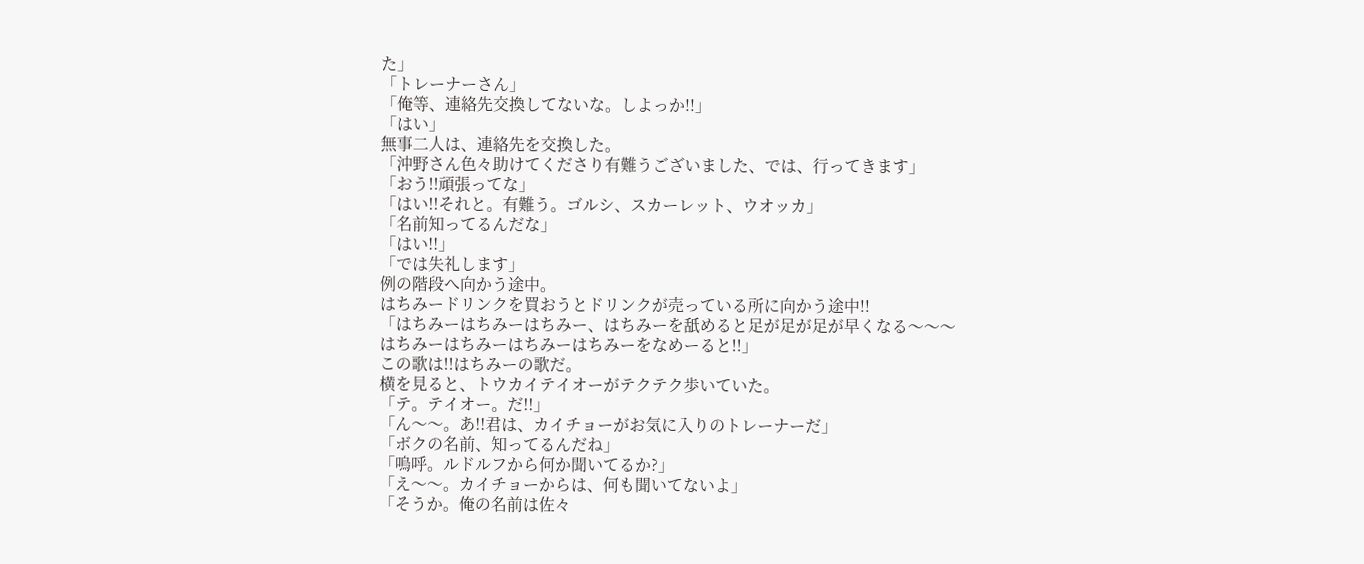た」
「トレーナーさん」
「俺等、連絡先交換してないな。しよっか!!」
「はい」
無事二人は、連絡先を交換した。
「沖野さん色々助けてくださり有難うございました、では、行ってきます」
「おう!!頑張ってな」
「はい!!それと。有難う。ゴルシ、スカーレット、ウオッカ」
「名前知ってるんだな」
「はい!!」
「では失礼します」
例の階段へ向かう途中。
はちみードリンクを買おうとドリンクが売っている所に向かう途中!!
「はちみーはちみーはちみー、はちみーを舐めると足が足が足が早くなる〜〜〜
はちみーはちみーはちみーはちみーをなめーると!!」
この歌は!!はちみーの歌だ。
横を見ると、トウカイテイオーがテクテク歩いていた。
「テ。テイオー。だ!!」
「ん〜〜。あ!!君は、カイチョーがお気に入りのトレーナーだ」
「ボクの名前、知ってるんだね」
「嗚呼。ルドルフから何か聞いてるか?」
「え〜〜。カイチョーからは、何も聞いてないよ」
「そうか。俺の名前は佐々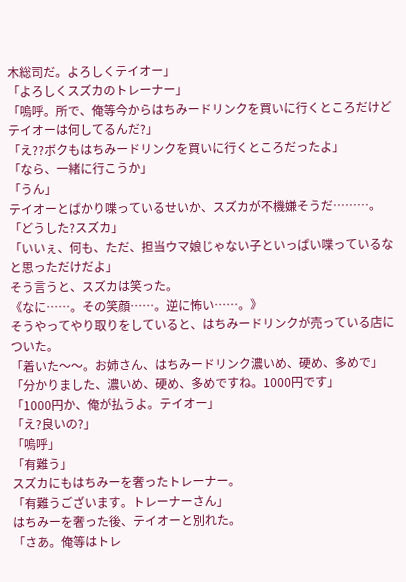木総司だ。よろしくテイオー」
「よろしくスズカのトレーナー」
「嗚呼。所で、俺等今からはちみードリンクを買いに行くところだけどテイオーは何してるんだ?」
「え??ボクもはちみードリンクを買いに行くところだったよ」
「なら、一緒に行こうか」
「うん」
テイオーとばかり喋っているせいか、スズカが不機嫌そうだ………。
「どうした?スズカ」
「いいぇ、何も、ただ、担当ウマ娘じゃない子といっぱい喋っているなと思っただけだよ」
そう言うと、スズカは笑った。
《なに……。その笑顔……。逆に怖い……。》
そうやってやり取りをしていると、はちみードリンクが売っている店についた。
「着いた〜〜。お姉さん、はちみードリンク濃いめ、硬め、多めで」
「分かりました、濃いめ、硬め、多めですね。1000円です」
「1000円か、俺が払うよ。テイオー」
「え?良いの?」
「嗚呼」
「有難う」
スズカにもはちみーを奢ったトレーナー。
「有難うございます。トレーナーさん」
はちみーを奢った後、テイオーと別れた。
「さあ。俺等はトレ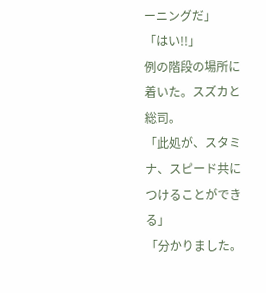ーニングだ」
「はい!!」
例の階段の場所に着いた。スズカと総司。
「此処が、スタミナ、スピード共につけることができる」
「分かりました。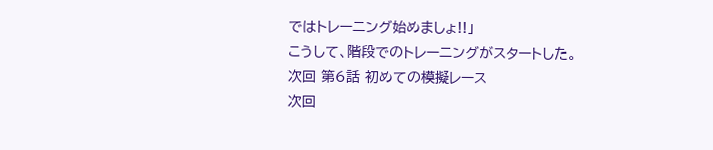ではトレーニング始めましょ!!」
こうして、階段でのトレーニングがスタートした。
次回 第6話 初めての模擬レース
次回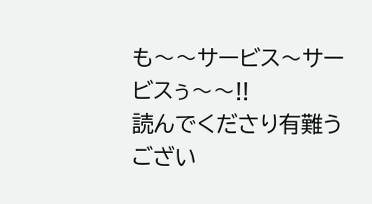も〜〜サービス〜サービスぅ〜〜!!
読んでくださり有難うござい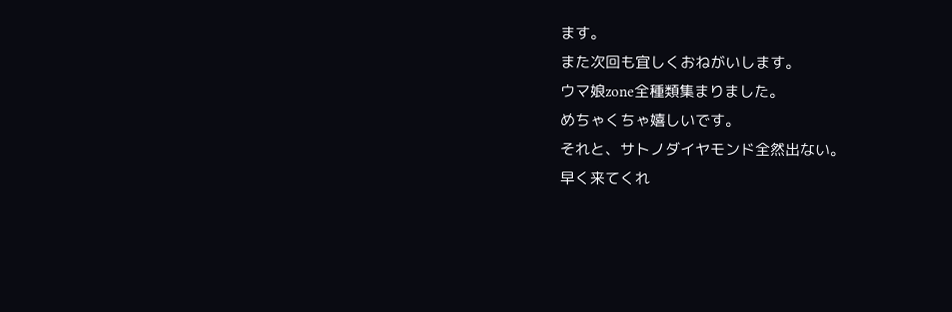ます。
また次回も宜しくおねがいします。
ウマ娘zone全種類集まりました。
めちゃくちゃ嬉しいです。
それと、サトノダイヤモンド全然出ない。
早く来てくれ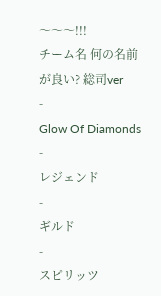〜〜〜!!!
チーム名 何の名前が良い? 総司ver
-
Glow Of Diamonds
-
レジェンド
-
ギルド
-
スピリッツ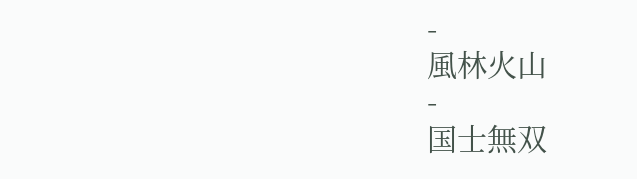-
風林火山
-
国士無双